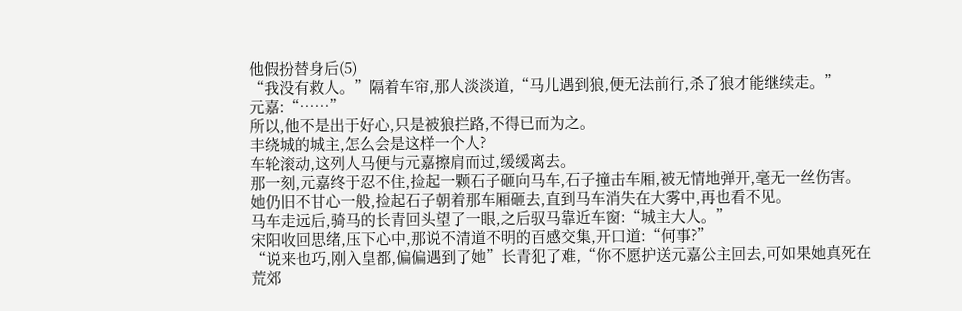他假扮替身后(5)
“我没有救人。”隔着车帘,那人淡淡道,“马儿遇到狼,便无法前行,杀了狼才能继续走。”
元嘉:“……”
所以,他不是出于好心,只是被狼拦路,不得已而为之。
丰绕城的城主,怎么会是这样一个人?
车轮滚动,这列人马便与元嘉擦肩而过,缓缓离去。
那一刻,元嘉终于忍不住,捡起一颗石子砸向马车,石子撞击车厢,被无情地弹开,毫无一丝伤害。
她仍旧不甘心一般,捡起石子朝着那车厢砸去,直到马车消失在大雾中,再也看不见。
马车走远后,骑马的长青回头望了一眼,之后驭马靠近车窗:“城主大人。”
宋阳收回思绪,压下心中,那说不清道不明的百感交集,开口道:“何事?”
“说来也巧,刚入皇都,偏偏遇到了她”长青犯了难,“你不愿护送元嘉公主回去,可如果她真死在荒郊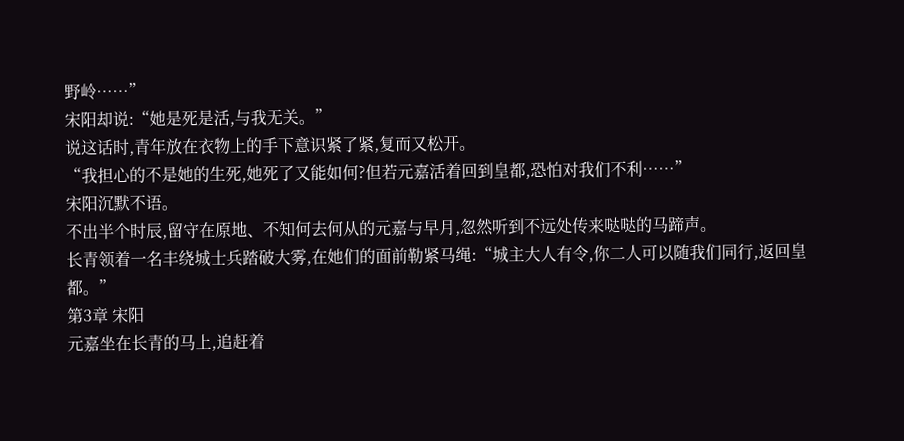野岭……”
宋阳却说:“她是死是活,与我无关。”
说这话时,青年放在衣物上的手下意识紧了紧,复而又松开。
“我担心的不是她的生死,她死了又能如何?但若元嘉活着回到皇都,恐怕对我们不利……”
宋阳沉默不语。
不出半个时辰,留守在原地、不知何去何从的元嘉与早月,忽然听到不远处传来哒哒的马蹄声。
长青领着一名丰绕城士兵踏破大雾,在她们的面前勒紧马绳:“城主大人有令,你二人可以随我们同行,返回皇都。”
第3章 宋阳
元嘉坐在长青的马上,追赶着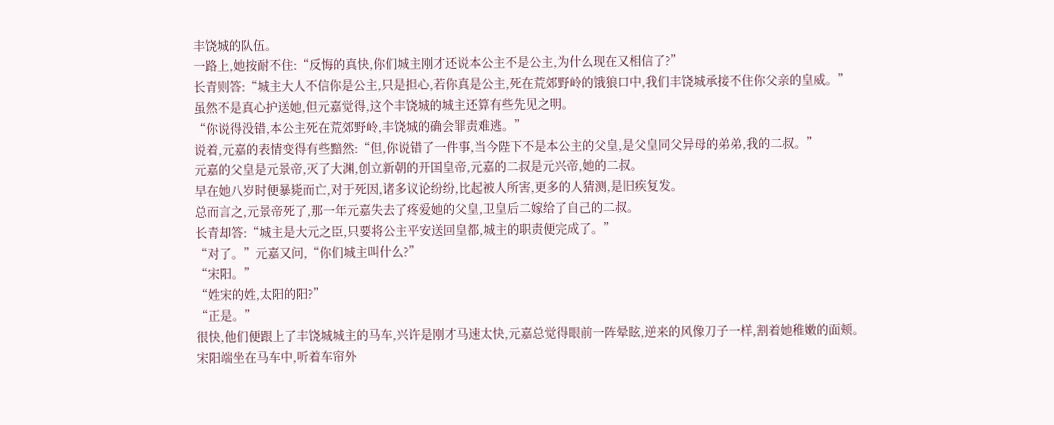丰饶城的队伍。
一路上,她按耐不住:“反悔的真快,你们城主刚才还说本公主不是公主,为什么现在又相信了?”
长青则答:“城主大人不信你是公主,只是担心,若你真是公主,死在荒郊野岭的饿狼口中,我们丰饶城承接不住你父亲的皇威。”
虽然不是真心护送她,但元嘉觉得,这个丰饶城的城主还算有些先见之明。
“你说得没错,本公主死在荒郊野岭,丰饶城的确会罪责难逃。”
说着,元嘉的表情变得有些黯然:“但,你说错了一件事,当今陛下不是本公主的父皇,是父皇同父异母的弟弟,我的二叔。”
元嘉的父皇是元景帝,灭了大渊,创立新朝的开国皇帝,元嘉的二叔是元兴帝,她的二叔。
早在她八岁时便暴毙而亡,对于死因,诸多议论纷纷,比起被人所害,更多的人猜测,是旧疾复发。
总而言之,元景帝死了,那一年元嘉失去了疼爱她的父皇,卫皇后二嫁给了自己的二叔。
长青却答:“城主是大元之臣,只要将公主平安送回皇都,城主的职责便完成了。”
“对了。”元嘉又问,“你们城主叫什么?”
“宋阳。”
“姓宋的姓,太阳的阳?”
“正是。”
很快,他们便跟上了丰饶城城主的马车,兴许是刚才马速太快,元嘉总觉得眼前一阵晕眩,逆来的风像刀子一样,割着她稚嫩的面颊。
宋阳端坐在马车中,听着车帘外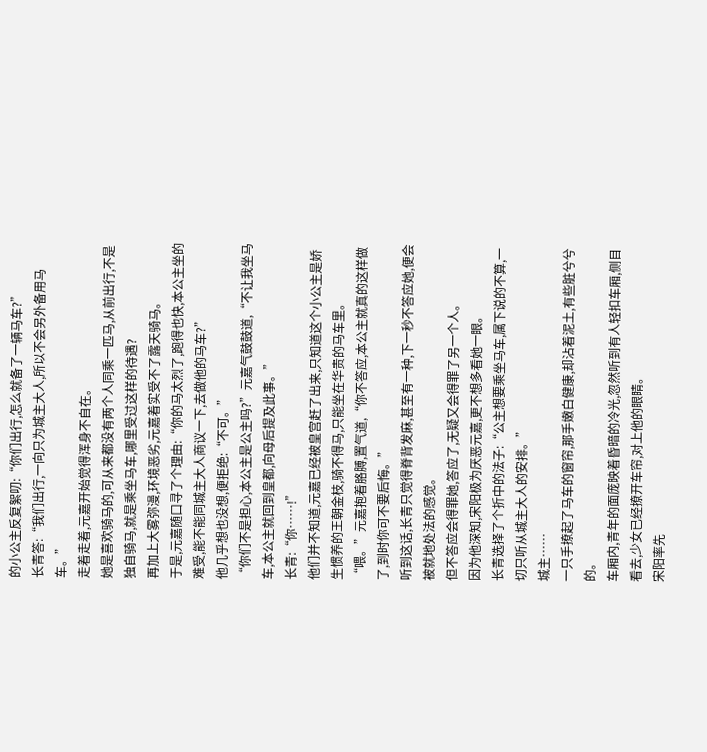的小公主反复絮叨:“你们出行,怎么就备了一辆马车?”
长青答:“我们出行,一向只为城主大人,所以不会另外备用马车。”
走着走着,元嘉开始觉得浑身不自在。
她是喜欢骑马的,可从来都没有两个人同乘一匹马,从前出行,不是独自骑马,就是乘坐马车,哪里受过这样的待遇?
再加上大雾弥漫,环境恶劣,元嘉着实受不了露天骑马。
于是,元嘉随口寻了个理由:“你的马太烈了,跑得也快,本公主坐的难受,能不能同城主大人商议一下,去做他的马车?”
他几乎想也没想,便拒绝:“不可。”
“你们不是担心,本公主是公主吗?”元嘉气鼓鼓道,“不让我坐马车,本公主就回到皇都,向母后提及此事。”
长青:“你……!”
他们并不知道,元嘉已经被皇宫赶了出来,只知道这个小公主是娇生惯养的王朝金枝,骑不得马,只能坐在华贵的马车里。
“喂。”元嘉抱着胳膊,置气道,“你不答应,本公主就真的这样做了,到时你可不要后悔。”
听到这话,长青只觉得脊背发麻,甚至有一种,下一秒不答应她,便会被就地处法的感觉。
但不答应会得罪她,答应了,无疑又会得罪了另一个人。
因为他深知,宋阳极为厌恶元嘉,更不想多看她一眼。
长青选择了个折中的法子:“公主想要乘坐马车,属下说的不算,一切只听从城主大人的安排。”
城主……
一只手撩起了马车的窗帘,那手嫩白健康,却沾着泥土,有些脏兮兮的。
车厢内,青年的面庞映着昏暗的冷光,忽然听到有人轻扣车厢,侧目看去,少女已经撩开车帘,对上他的眼睛。
宋阳率先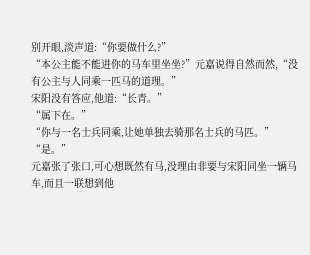别开眼,淡声道:“你要做什么?”
“本公主能不能进你的马车里坐坐?”元嘉说得自然而然,“没有公主与人同乘一匹马的道理。”
宋阳没有答应,他道:“长青。”
“属下在。”
“你与一名士兵同乘,让她单独去骑那名士兵的马匹。”
“是。”
元嘉张了张口,可心想既然有马,没理由非要与宋阳同坐一辆马车,而且一联想到他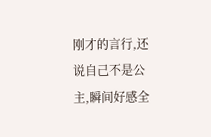刚才的言行,还说自己不是公主,瞬间好感全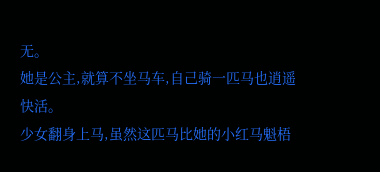无。
她是公主,就算不坐马车,自己骑一匹马也逍遥快活。
少女翻身上马,虽然这匹马比她的小红马魁梧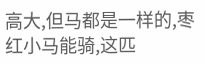高大,但马都是一样的,枣红小马能骑,这匹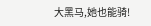大黑马,她也能骑!